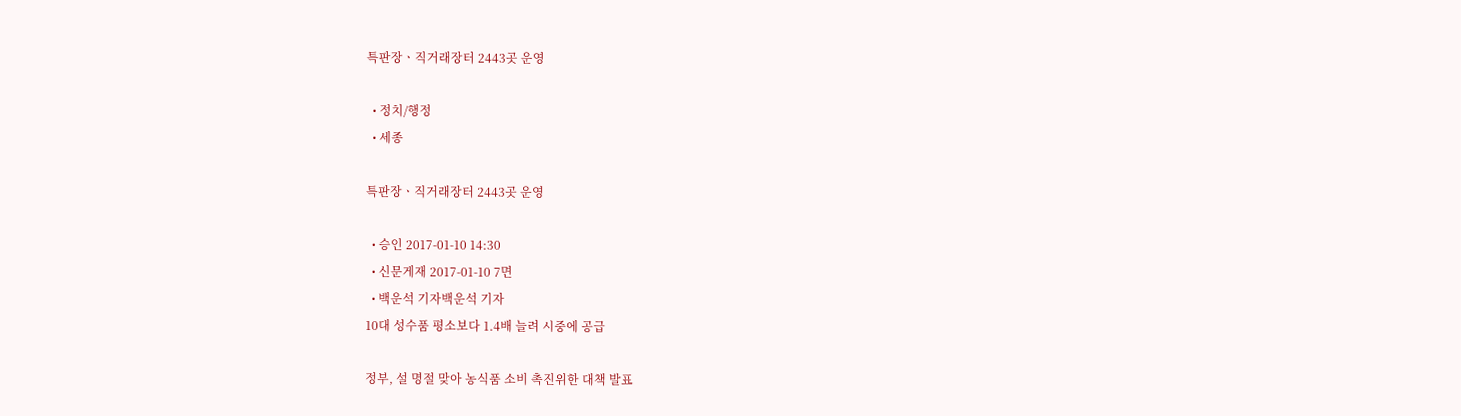특판장ㆍ직거래장터 2443곳 운영

  • 정치/행정
  • 세종

특판장ㆍ직거래장터 2443곳 운영

  • 승인 2017-01-10 14:30
  • 신문게재 2017-01-10 7면
  • 백운석 기자백운석 기자
10대 성수품 평소보다 1.4배 늘려 시중에 공급

정부, 설 명절 맞아 농식품 소비 촉진위한 대책 발표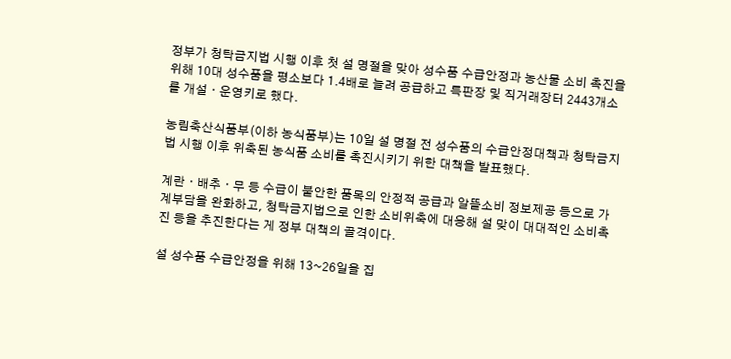정부가 청탁금지법 시행 이후 첫 설 명절을 맞아 성수품 수급안정과 농산물 소비 촉진을 위해 10대 성수품을 평소보다 1.4배로 늘려 공급하고 특판장 및 직거래장터 2443개소를 개설ㆍ운영키로 했다.

농림축산식품부(이하 농식품부)는 10일 설 명절 전 성수품의 수급안정대책과 청탁금지법 시행 이후 위축된 농식품 소비를 촉진시키기 위한 대책을 발표했다.

계란ㆍ배추ㆍ무 등 수급이 불안한 품목의 안정적 공급과 알뜰소비 정보제공 등으로 가계부담을 완화하고, 청탁금지법으로 인한 소비위축에 대응해 설 맞이 대대적인 소비촉진 등을 추진한다는 게 정부 대책의 골격이다.

설 성수품 수급안정을 위해 13~26일을 집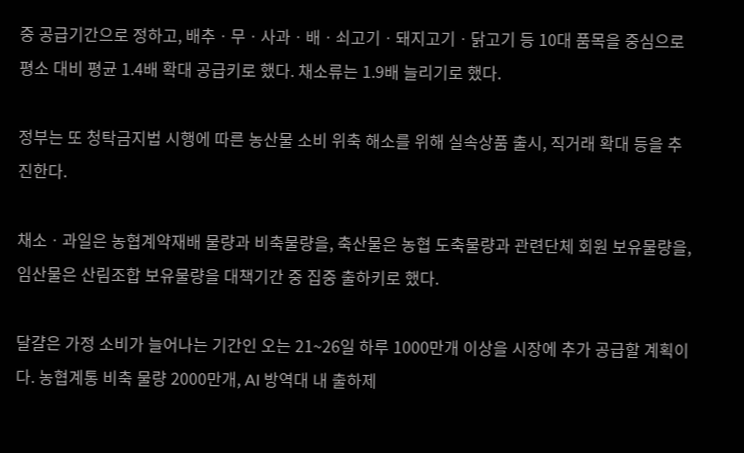중 공급기간으로 정하고, 배추ㆍ무ㆍ사과ㆍ배ㆍ쇠고기ㆍ돼지고기ㆍ닭고기 등 10대 품목을 중심으로 평소 대비 평균 1.4배 확대 공급키로 했다. 채소류는 1.9배 늘리기로 했다.

정부는 또 청탁금지법 시행에 따른 농산물 소비 위축 해소를 위해 실속상품 출시, 직거래 확대 등을 추진한다.

채소ㆍ과일은 농협계약재배 물량과 비축물량을, 축산물은 농협 도축물량과 관련단체 회원 보유물량을, 임산물은 산림조합 보유물량을 대책기간 중 집중 출하키로 했다.

달걀은 가정 소비가 늘어나는 기간인 오는 21~26일 하루 1000만개 이상을 시장에 추가 공급할 계획이다. 농협계통 비축 물량 2000만개, AI 방역대 내 출하제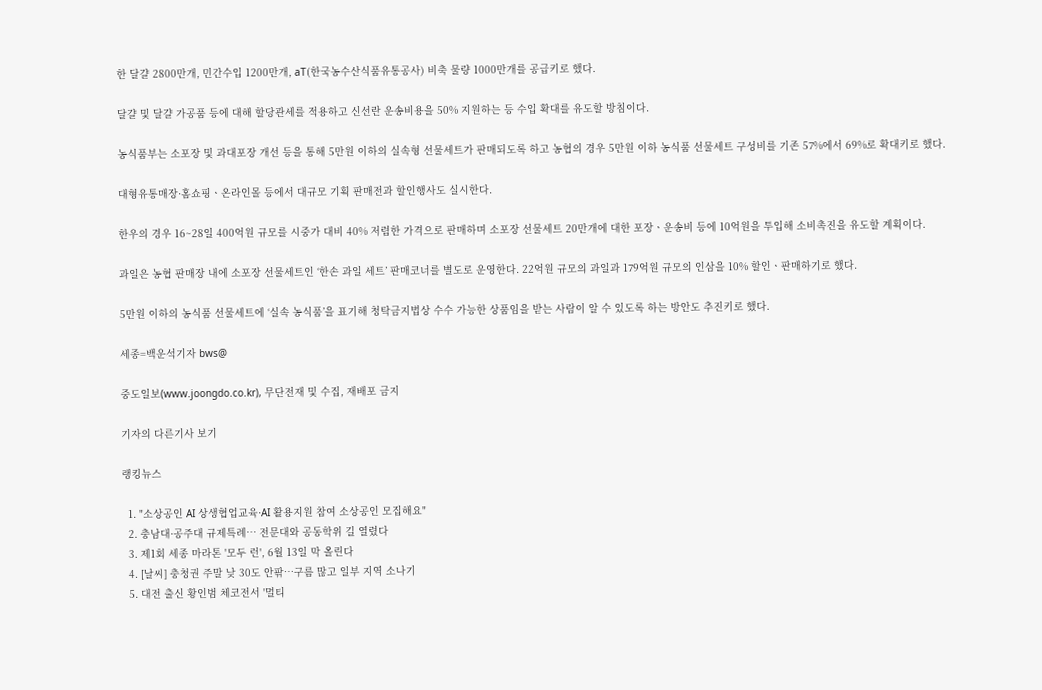한 달걀 2800만개, 민간수입 1200만개, aT(한국농수산식품유통공사) 비축 물량 1000만개를 공급키로 했다.

달걀 및 달걀 가공품 등에 대해 할당관세를 적용하고 신선란 운송비용을 50% 지원하는 등 수입 확대를 유도할 방침이다.

농식품부는 소포장 및 과대포장 개선 등을 통해 5만원 이하의 실속형 선물세트가 판매되도록 하고 농협의 경우 5만원 이하 농식품 선물세트 구성비를 기존 57%에서 69%로 확대키로 했다.

대형유통매장·홈쇼핑ㆍ온라인몰 등에서 대규모 기획 판매전과 할인행사도 실시한다.

한우의 경우 16~28일 400억원 규모를 시중가 대비 40% 저렴한 가격으로 판매하며 소포장 선물세트 20만개에 대한 포장ㆍ운송비 등에 10억원을 투입해 소비촉진을 유도할 계획이다.

과일은 농협 판매장 내에 소포장 선물세트인 ‘한손 과일 세트’ 판매코너를 별도로 운영한다. 22억원 규모의 과일과 179억원 규모의 인삼을 10% 할인ㆍ판매하기로 했다.

5만원 이하의 농식품 선물세트에 ‘실속 농식품’을 표기해 청탁금지법상 수수 가능한 상품임을 받는 사람이 알 수 있도록 하는 방안도 추진키로 했다.

세종=백운석기자 bws@

중도일보(www.joongdo.co.kr), 무단전재 및 수집, 재배포 금지

기자의 다른기사 보기

랭킹뉴스

  1. "소상공인 AI 상생협업교육·AI 활용지원 참여 소상공인 모집해요"
  2. 충남대·공주대 규제특례… 전문대와 공동학위 길 열렸다
  3. 제1회 세종 마라톤 '모두 런', 6월 13일 막 올린다
  4. [날씨] 충청권 주말 낮 30도 안팎…구름 많고 일부 지역 소나기
  5. 대전 출신 황인범 체코전서 '멀티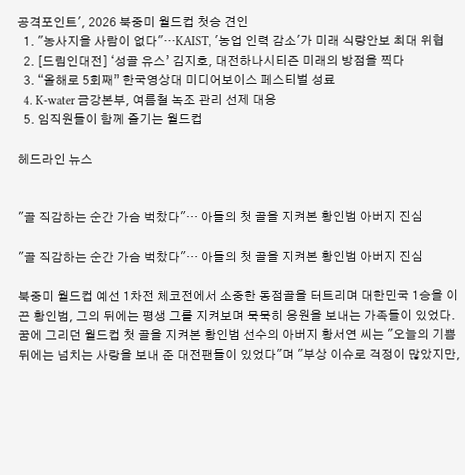공격포인트', 2026 북중미 월드컵 첫승 견인
  1. "농사지을 사람이 없다"…KAIST, '농업 인력 감소'가 미래 식량안보 최대 위협
  2. [드림인대전] ‘성골 유스’ 김지호, 대전하나시티즌 미래의 방점을 찍다
  3. “올해로 5회째” 한국영상대 미디어보이스 페스티벌 성료
  4. K-water 금강본부, 여름철 녹조 관리 선제 대응
  5. 임직원들이 함께 즐기는 월드컵

헤드라인 뉴스


"골 직감하는 순간 가슴 벅찼다"… 아들의 첫 골을 지켜본 황인범 아버지 진심

"골 직감하는 순간 가슴 벅찼다"… 아들의 첫 골을 지켜본 황인범 아버지 진심

북중미 월드컵 예선 1차전 체코전에서 소중한 동점골을 터트리며 대한민국 1승을 이끈 황인범, 그의 뒤에는 평생 그를 지켜보며 묵묵히 응원을 보내는 가족들이 있었다. 꿈에 그리던 월드컵 첫 골을 지켜본 황인범 선수의 아버지 황서연 씨는 "오늘의 기쁨 뒤에는 넘치는 사랑을 보내 준 대전팬들이 있었다"며 "부상 이슈로 걱정이 많았지만,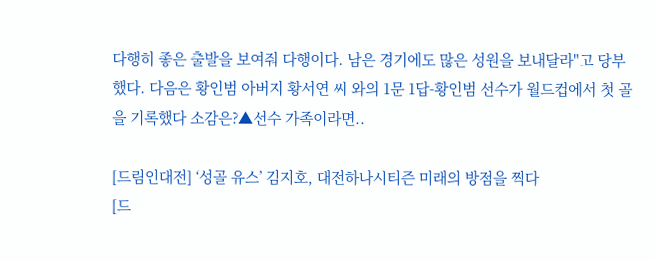다행히 좋은 출발을 보여줘 다행이다. 남은 경기에도 많은 성원을 보내달라"고 당부했다. 다음은 황인범 아버지 황서연 씨 와의 1문 1답-황인범 선수가 월드컵에서 첫 골을 기록했다 소감은?▲선수 가족이라면..

[드림인대전] ‘성골 유스’ 김지호, 대전하나시티즌 미래의 방점을 찍다
[드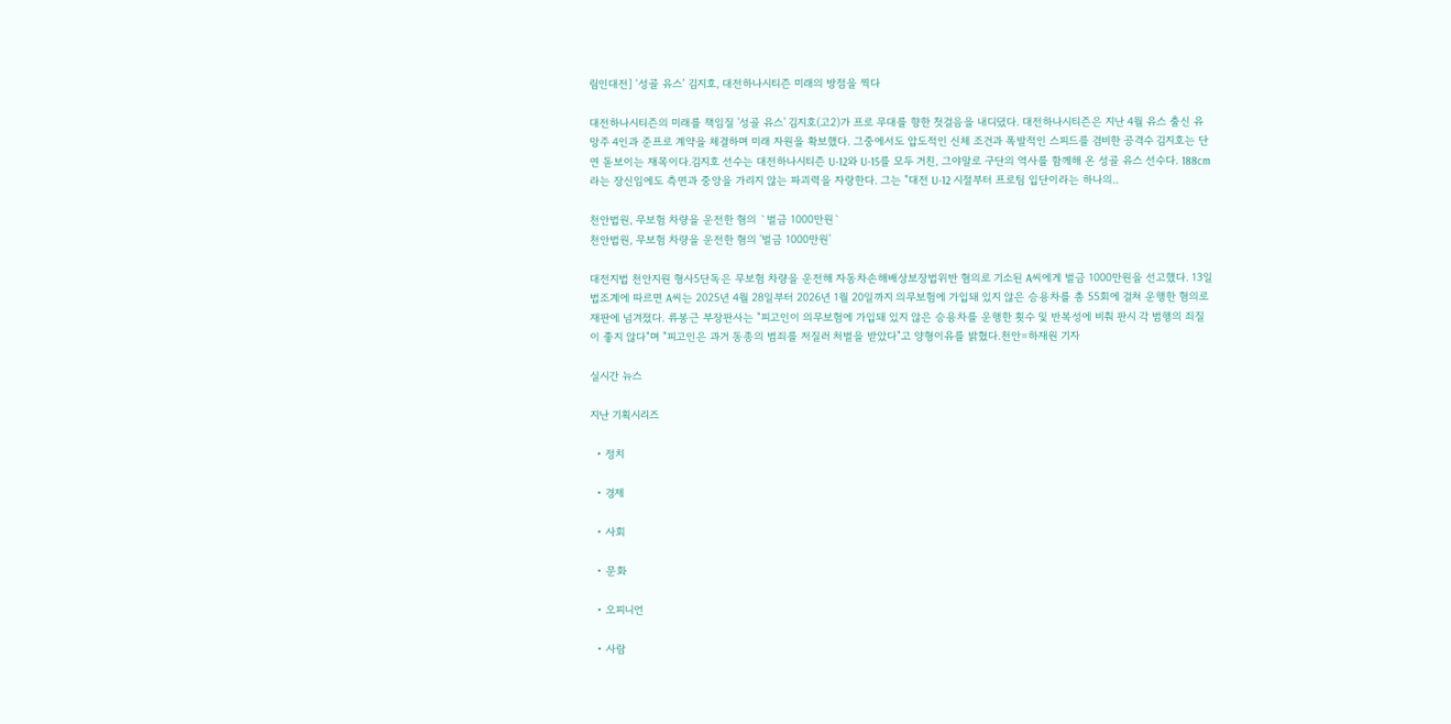림인대전] ‘성골 유스’ 김지호, 대전하나시티즌 미래의 방점을 찍다

대전하나시티즌의 미래를 책임질 '성골 유스' 김지호(고2)가 프로 무대를 향한 첫걸음을 내디뎠다. 대전하나시티즌은 지난 4월 유스 출신 유망주 4인과 준프로 계약을 체결하며 미래 자원을 확보했다. 그중에서도 압도적인 신체 조건과 폭발적인 스피드를 겸비한 공격수 김지호는 단연 돋보이는 재목이다.김지호 선수는 대전하나시티즌 U-12와 U-15를 모두 거친, 그야말로 구단의 역사를 함께해 온 성골 유스 선수다. 188cm라는 장신임에도 측면과 중앙을 가리지 않는 파괴력을 자랑한다. 그는 "대전 U-12 시절부터 프로팀 입단이라는 하나의..

천안법원, 무보험 차량을 운전한 혐의 `벌금 1000만원`
천안법원, 무보험 차량을 운전한 혐의 '벌금 1000만원'

대전지법 천안지원 형사5단독은 무보험 차량을 운전해 자동차손해배상보장법위반 혐의로 기소된 A씨에게 벌금 1000만원을 선고했다. 13일 법조계에 따르면 A씨는 2025년 4월 28일부터 2026년 1월 20일까지 의무보험에 가입돼 있지 않은 승용차를 총 55회에 걸쳐 운행한 혐의로 재판에 넘겨졌다. 류봉근 부장판사는 "피고인이 의무보험에 가입돼 있지 않은 승용차를 운행한 횟수 및 반복성에 비춰 판시 각 범행의 죄질이 좋지 않다"며 "피고인은 과거 동종의 범죄를 저질러 처벌을 받았다"고 양형이유를 밝혔다.천안=하재원 기자

실시간 뉴스

지난 기획시리즈

  • 정치

  • 경제

  • 사회

  • 문화

  • 오피니언

  • 사람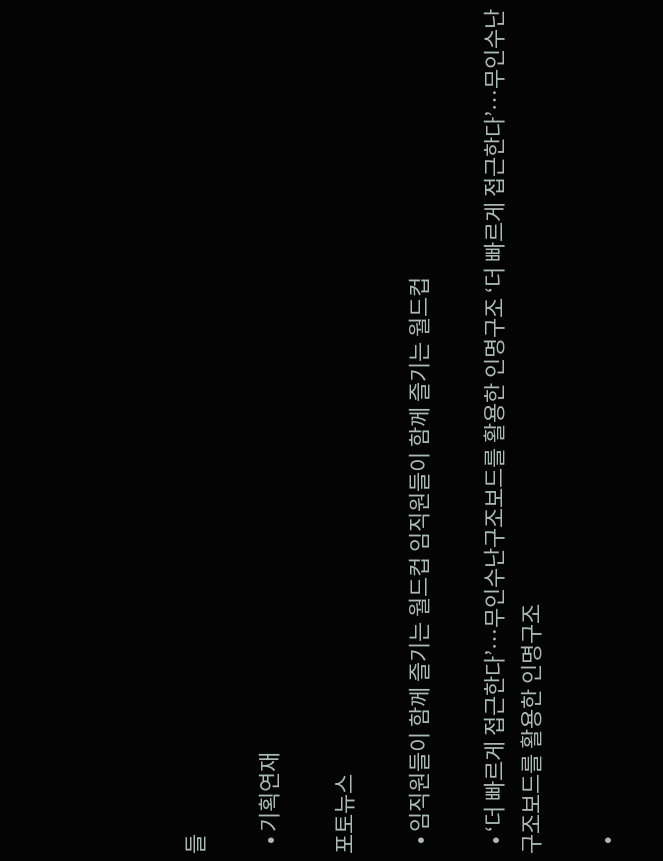들

  • 기획연재

포토뉴스

  • 임직원들이 함께 즐기는 월드컵 임직원들이 함께 즐기는 월드컵

  • ‘더 빠르게 접근한다’…무인수난구조보드를 활용한 인명구조 ‘더 빠르게 접근한다’…무인수난구조보드를 활용한 인명구조

  •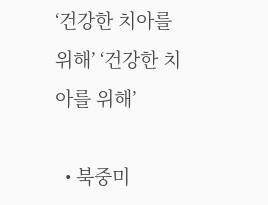‘건강한 치아를 위해’ ‘건강한 치아를 위해’

  • 북중미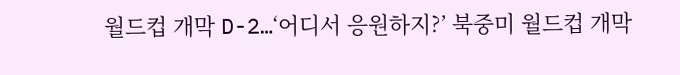월드컵 개막 D-2…‘어디서 응원하지?’ 북중미 월드컵 개막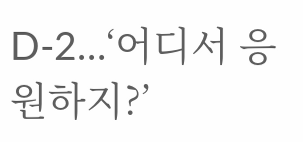D-2…‘어디서 응원하지?’